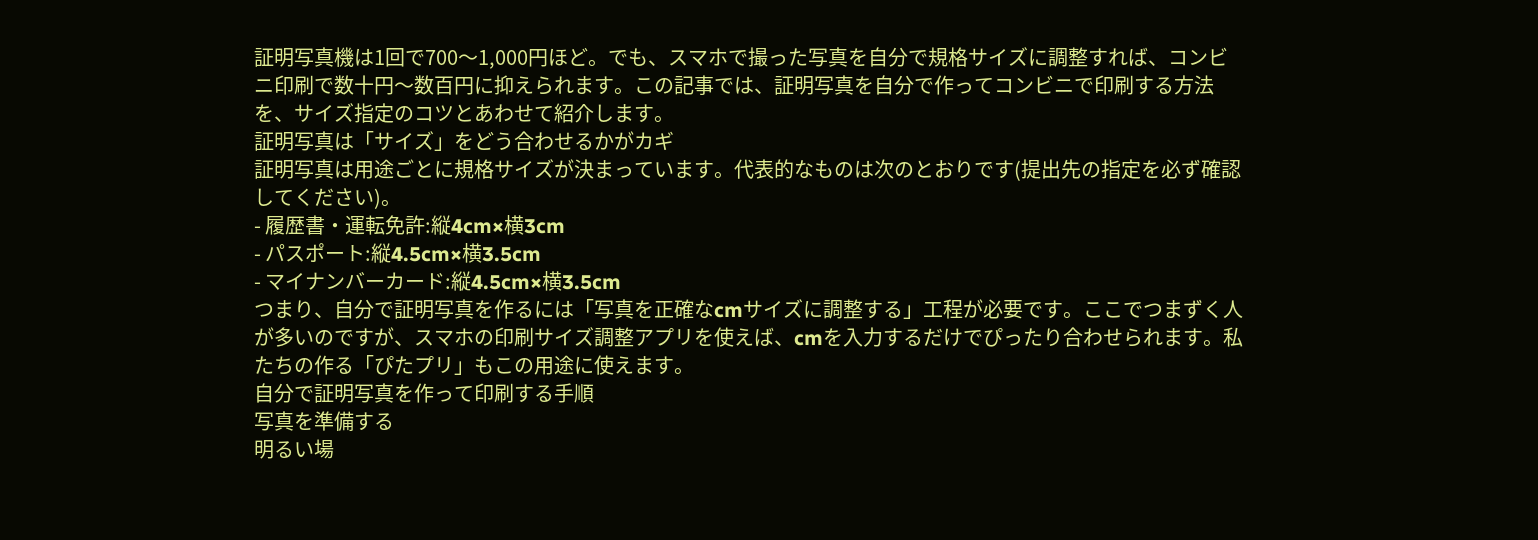証明写真機は1回で700〜1,000円ほど。でも、スマホで撮った写真を自分で規格サイズに調整すれば、コンビニ印刷で数十円〜数百円に抑えられます。この記事では、証明写真を自分で作ってコンビニで印刷する方法を、サイズ指定のコツとあわせて紹介します。
証明写真は「サイズ」をどう合わせるかがカギ
証明写真は用途ごとに規格サイズが決まっています。代表的なものは次のとおりです(提出先の指定を必ず確認してください)。
- 履歴書・運転免許:縦4cm×横3cm
- パスポート:縦4.5cm×横3.5cm
- マイナンバーカード:縦4.5cm×横3.5cm
つまり、自分で証明写真を作るには「写真を正確なcmサイズに調整する」工程が必要です。ここでつまずく人が多いのですが、スマホの印刷サイズ調整アプリを使えば、cmを入力するだけでぴったり合わせられます。私たちの作る「ぴたプリ」もこの用途に使えます。
自分で証明写真を作って印刷する手順
写真を準備する
明るい場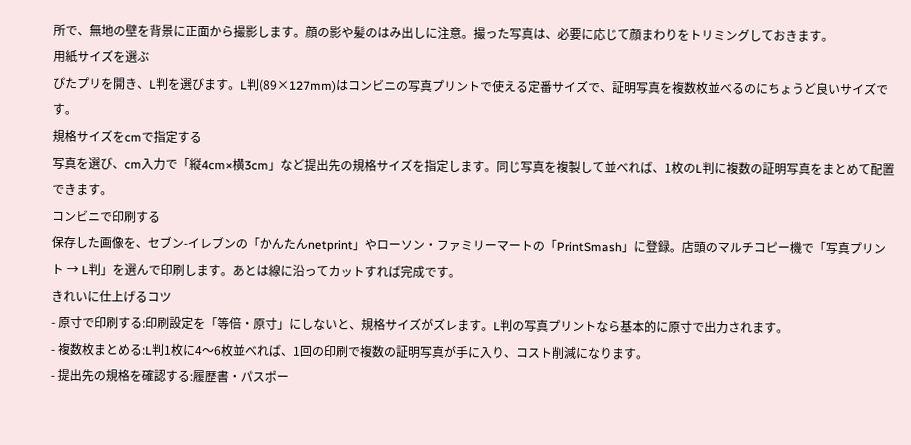所で、無地の壁を背景に正面から撮影します。顔の影や髪のはみ出しに注意。撮った写真は、必要に応じて顔まわりをトリミングしておきます。
用紙サイズを選ぶ
ぴたプリを開き、L判を選びます。L判(89×127mm)はコンビニの写真プリントで使える定番サイズで、証明写真を複数枚並べるのにちょうど良いサイズです。
規格サイズをcmで指定する
写真を選び、cm入力で「縦4cm×横3cm」など提出先の規格サイズを指定します。同じ写真を複製して並べれば、1枚のL判に複数の証明写真をまとめて配置できます。
コンビニで印刷する
保存した画像を、セブン-イレブンの「かんたんnetprint」やローソン・ファミリーマートの「PrintSmash」に登録。店頭のマルチコピー機で「写真プリント → L判」を選んで印刷します。あとは線に沿ってカットすれば完成です。
きれいに仕上げるコツ
- 原寸で印刷する:印刷設定を「等倍・原寸」にしないと、規格サイズがズレます。L判の写真プリントなら基本的に原寸で出力されます。
- 複数枚まとめる:L判1枚に4〜6枚並べれば、1回の印刷で複数の証明写真が手に入り、コスト削減になります。
- 提出先の規格を確認する:履歴書・パスポー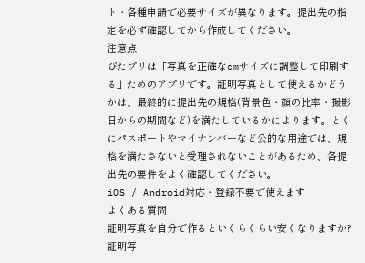ト・各種申請で必要サイズが異なります。提出先の指定を必ず確認してから作成してください。
注意点
ぴたプリは「写真を正確なcmサイズに調整して印刷する」ためのアプリです。証明写真として使えるかどうかは、最終的に提出先の規格(背景色・顔の比率・撮影日からの期間など)を満たしているかによります。とくにパスポートやマイナンバーなど公的な用途では、規格を満たさないと受理されないことがあるため、各提出先の要件をよく確認してください。
iOS / Android対応・登録不要で使えます
よくある質問
証明写真を自分で作るといくらくらい安くなりますか?
証明写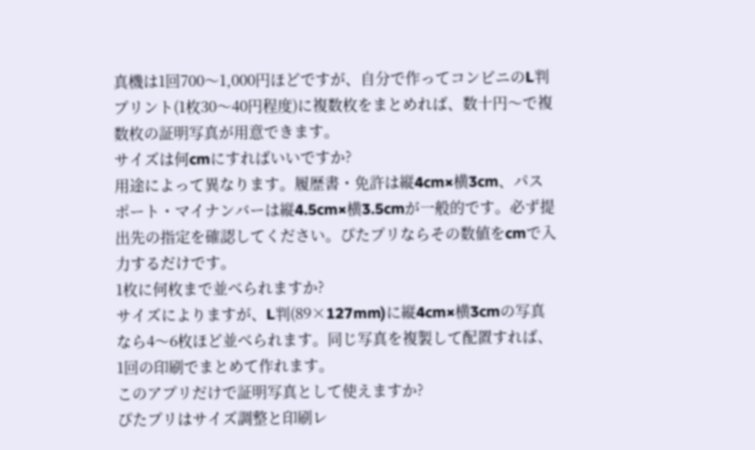真機は1回700〜1,000円ほどですが、自分で作ってコンビニのL判プリント(1枚30〜40円程度)に複数枚をまとめれば、数十円〜で複数枚の証明写真が用意できます。
サイズは何cmにすればいいですか?
用途によって異なります。履歴書・免許は縦4cm×横3cm、パスポート・マイナンバーは縦4.5cm×横3.5cmが一般的です。必ず提出先の指定を確認してください。ぴたプリならその数値をcmで入力するだけです。
1枚に何枚まで並べられますか?
サイズによりますが、L判(89×127mm)に縦4cm×横3cmの写真なら4〜6枚ほど並べられます。同じ写真を複製して配置すれば、1回の印刷でまとめて作れます。
このアプリだけで証明写真として使えますか?
ぴたプリはサイズ調整と印刷レ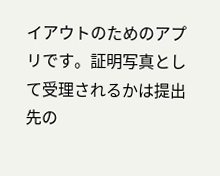イアウトのためのアプリです。証明写真として受理されるかは提出先の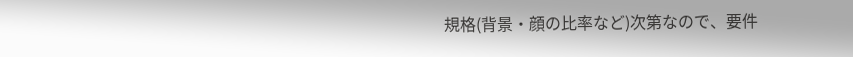規格(背景・顔の比率など)次第なので、要件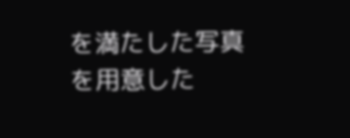を満たした写真を用意した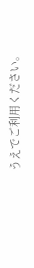うえでご利用ください。